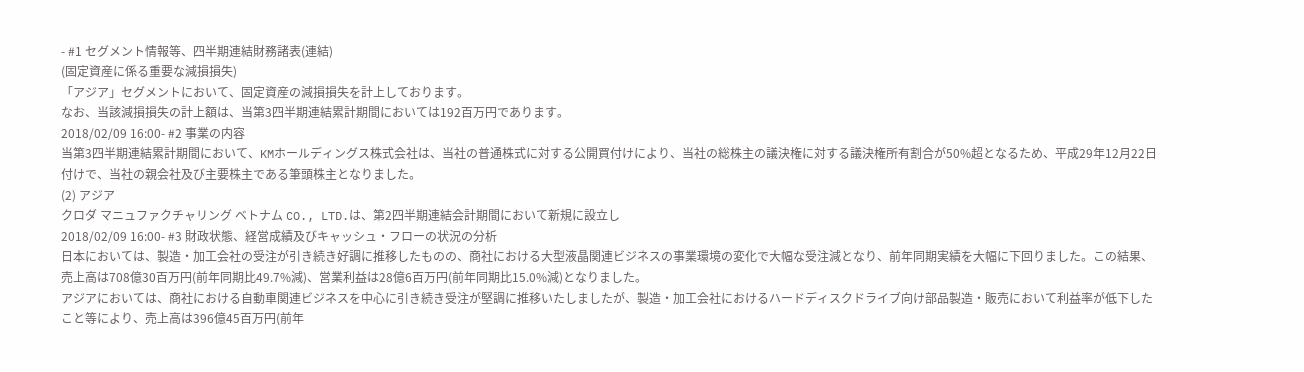- #1 セグメント情報等、四半期連結財務諸表(連結)
(固定資産に係る重要な減損損失)
「アジア」セグメントにおいて、固定資産の減損損失を計上しております。
なお、当該減損損失の計上額は、当第3四半期連結累計期間においては192百万円であります。
2018/02/09 16:00- #2 事業の内容
当第3四半期連結累計期間において、KMホールディングス株式会社は、当社の普通株式に対する公開買付けにより、当社の総株主の議決権に対する議決権所有割合が50%超となるため、平成29年12月22日付けで、当社の親会社及び主要株主である筆頭株主となりました。
(2) アジア
クロダ マニュファクチャリング ベトナム CO., LTD.は、第2四半期連結会計期間において新規に設立し
2018/02/09 16:00- #3 財政状態、経営成績及びキャッシュ・フローの状況の分析
日本においては、製造・加工会社の受注が引き続き好調に推移したものの、商社における大型液晶関連ビジネスの事業環境の変化で大幅な受注減となり、前年同期実績を大幅に下回りました。この結果、売上高は708億30百万円(前年同期比49.7%減)、営業利益は28億6百万円(前年同期比15.0%減)となりました。
アジアにおいては、商社における自動車関連ビジネスを中心に引き続き受注が堅調に推移いたしましたが、製造・加工会社におけるハードディスクドライブ向け部品製造・販売において利益率が低下したこと等により、売上高は396億45百万円(前年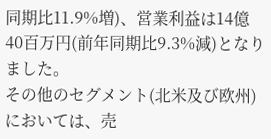同期比11.9%増)、営業利益は14億40百万円(前年同期比9.3%減)となりました。
その他のセグメント(北米及び欧州)においては、売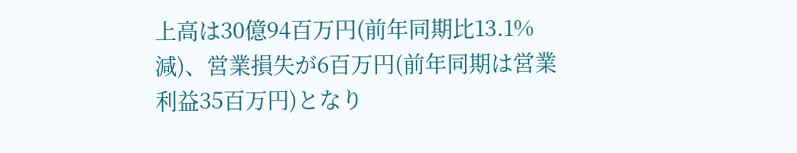上高は30億94百万円(前年同期比13.1%減)、営業損失が6百万円(前年同期は営業利益35百万円)となり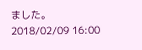ました。
2018/02/09 16:00